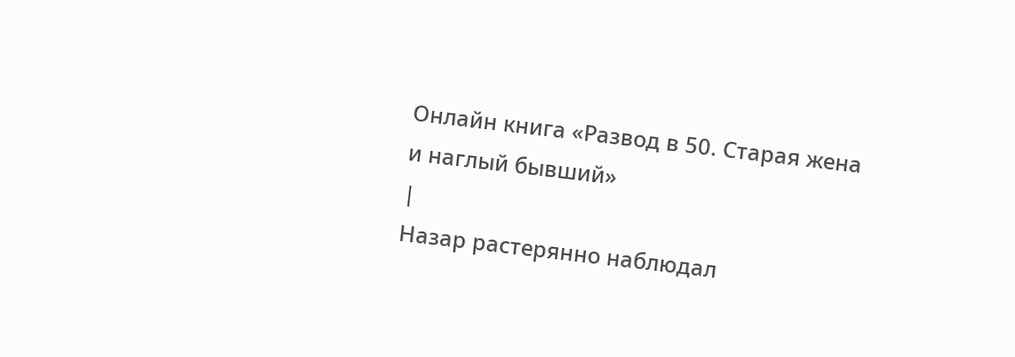Онлайн книга «Развод в 50. Старая жена и наглый бывший»
|
Назар растерянно наблюдал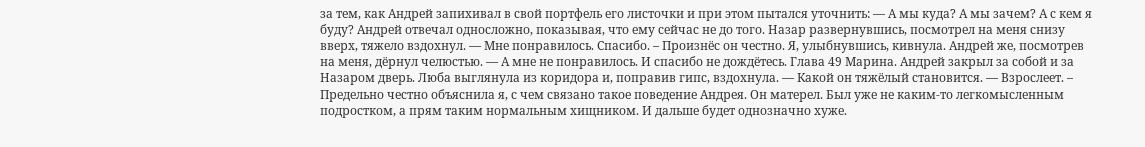за тем, как Андрей запихивал в свой портфель его листочки и при этом пытался уточнить: — А мы куда? А мы зачем? А с кем я буду? Андрей отвечал односложно, показывая, что ему сейчас не до того. Назар развернувшись, посмотрел на меня снизу вверх, тяжело вздохнул. — Мне понравилось. Спасибо. – Произнёс он честно. Я, улыбнувшись, кивнула. Андрей же, посмотрев на меня, дёрнул челюстью. — А мне не понравилось. И спасибо не дождётесь. Глава 49 Марина. Андрей закрыл за собой и за Назаром дверь. Люба выглянула из коридора и, поправив гипс, вздохнула. — Какой он тяжёлый становится. — Взрослеет. – Предельно честно объяснила я, с чем связано такое поведение Андрея. Он матерел. Был уже не каким-то легкомысленным подростком, а прям таким нормальным хищником. И дальше будет однозначно хуже.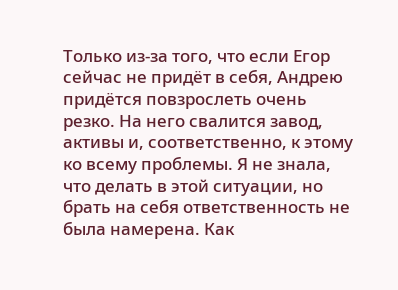Только из-за того, что если Егор сейчас не придёт в себя, Андрею придётся повзрослеть очень резко. На него свалится завод, активы и, соответственно, к этому ко всему проблемы. Я не знала, что делать в этой ситуации, но брать на себя ответственность не была намерена. Как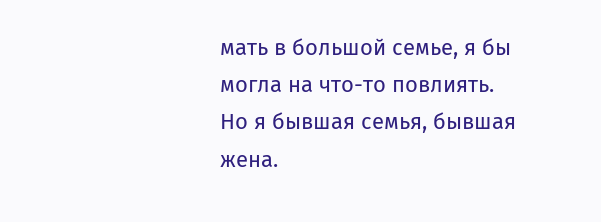мать в большой семье, я бы могла на что-то повлиять. Но я бывшая семья, бывшая жена.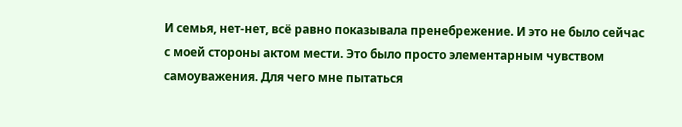И семья, нет-нет, всё равно показывала пренебрежение. И это не было сейчас с моей стороны актом мести. Это было просто элементарным чувством самоуважения. Для чего мне пытаться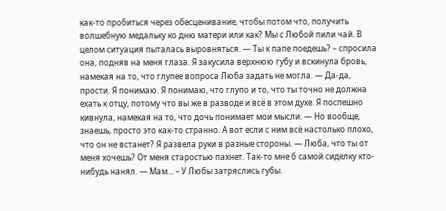как-то пробиться через обесценивание, чтобы потом что, получить волшебную медальку ко дню матери или как? Мы с Любой пили чай. В целом ситуация пыталась выровняться. — Ты к папе поедешь? – спросила она, подняв на меня глаза. Я закусила верхнюю губу и вскинула бровь, намекая на то, что глупее вопроса Люба задать не могла. — Да-да, прости. Я понимаю. Я понимаю, что глупо и то, что ты точно не должна ехать к отцу, потому что вы же в разводе и всё в этом духе. Я поспешно кивнула, намекая на то, что дочь понимает мои мысли. — Но вообще, знаешь, просто это как-то странно. А вот если с ним всё настолько плохо, что он не встанет? Я развела руки в разные стороны. — Люба, что ты от меня хочешь? От меня старостью пахнет. Так-то мне б самой сиделку кто-нибудь нанял. — Мам… – У Любы затряслись губы.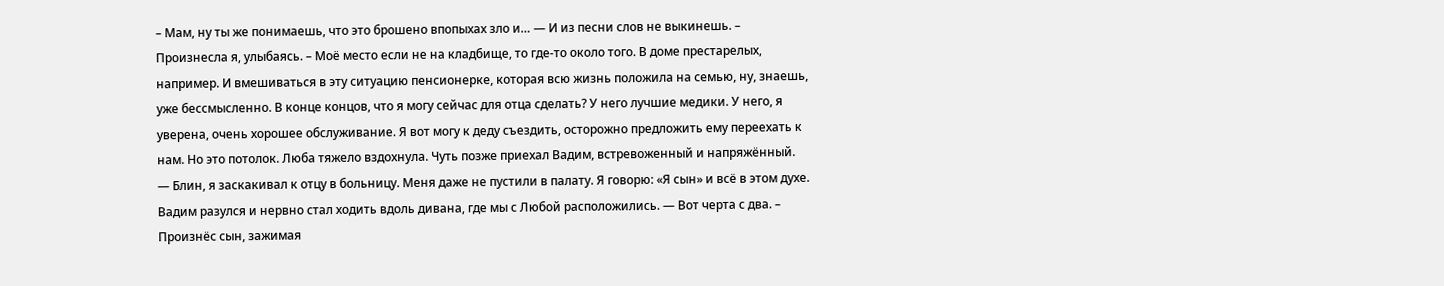– Мам, ну ты же понимаешь, что это брошено впопыхах зло и… — И из песни слов не выкинешь. – Произнесла я, улыбаясь. – Моё место если не на кладбище, то где-то около того. В доме престарелых, например. И вмешиваться в эту ситуацию пенсионерке, которая всю жизнь положила на семью, ну, знаешь, уже бессмысленно. В конце концов, что я могу сейчас для отца сделать? У него лучшие медики. У него, я уверена, очень хорошее обслуживание. Я вот могу к деду съездить, осторожно предложить ему переехать к нам. Но это потолок. Люба тяжело вздохнула. Чуть позже приехал Вадим, встревоженный и напряжённый. — Блин, я заскакивал к отцу в больницу. Меня даже не пустили в палату. Я говорю: «Я сын» и всё в этом духе. Вадим разулся и нервно стал ходить вдоль дивана, где мы с Любой расположились. — Вот черта с два. – Произнёс сын, зажимая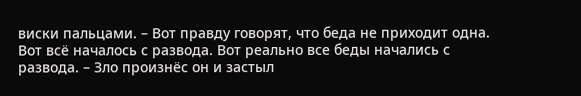виски пальцами. – Вот правду говорят, что беда не приходит одна. Вот всё началось с развода. Вот реально все беды начались с развода. – Зло произнёс он и застыл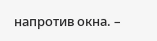напротив окна. –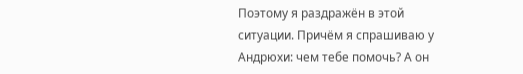Поэтому я раздражён в этой ситуации. Причём я спрашиваю у Андрюхи: чем тебе помочь? А он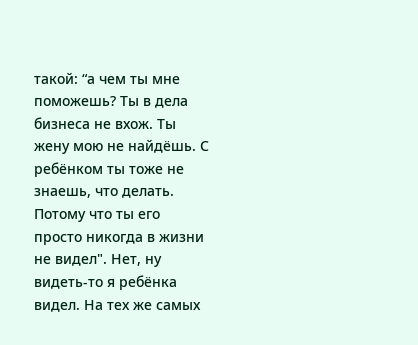такой: “а чем ты мне поможешь? Ты в дела бизнеса не вхож. Ты жену мою не найдёшь. С ребёнком ты тоже не знаешь, что делать. Потому что ты его просто никогда в жизни не видел". Нет, ну видеть-то я ребёнка видел. На тех же самых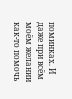поминках. И даже при всём моём желании как-то помочь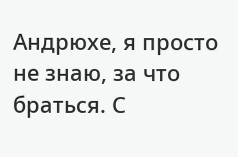Андрюхе, я просто не знаю, за что браться. С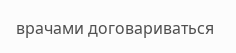врачами договариваться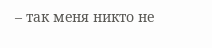– так меня никто не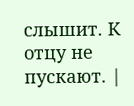слышит. К отцу не пускают. |